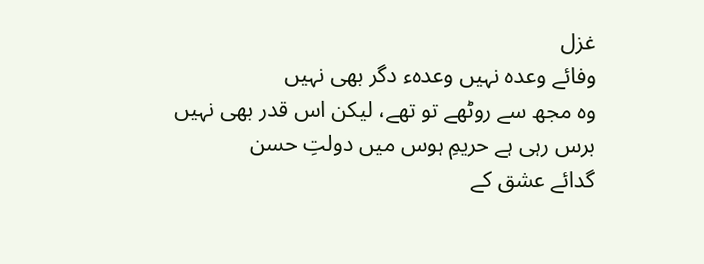غزل
وفائے وعدہ نہیں وعدہء دگر بھی نہیں
وہ مجھ سے روٹھے تو تھے، لیکن اس قدر بھی نہیں
برس رہی ہے حریمِ ہوس میں دولتِ حسن
گدائے عشق کے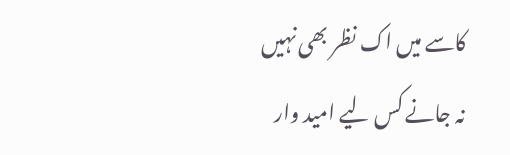کاسے میں اک نظر بھی نہیں
نہ جانے کس لیے امید وار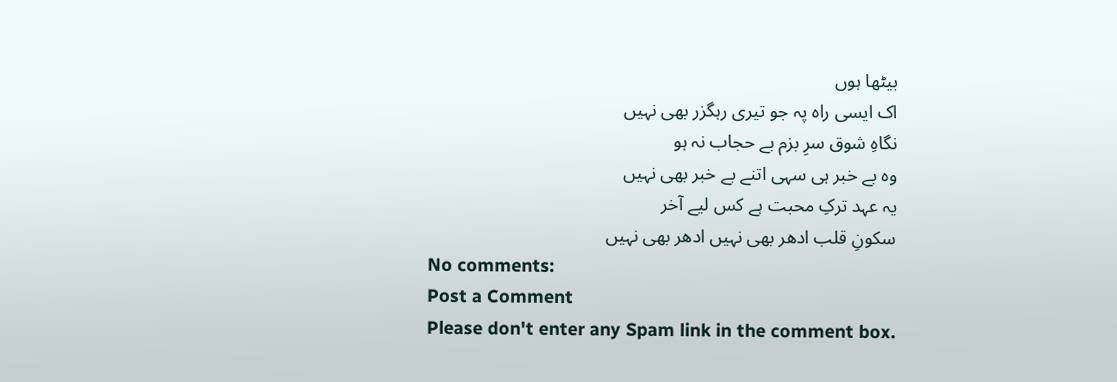بیٹھا ہوں
اک ایسی راہ پہ جو تیری رہگزر بھی نہیں
نگاہِ شوق سرِ بزم بے حجاب نہ ہو
وہ بے خبر ہی سہی اتنے بے خبر بھی نہیں
یہ عہد ترکِ محبت ہے کس لیے آخر
سکونِ قلب ادھر بھی نہیں ادھر بھی نہیں
No comments:
Post a Comment
Please don't enter any Spam link in the comment box.